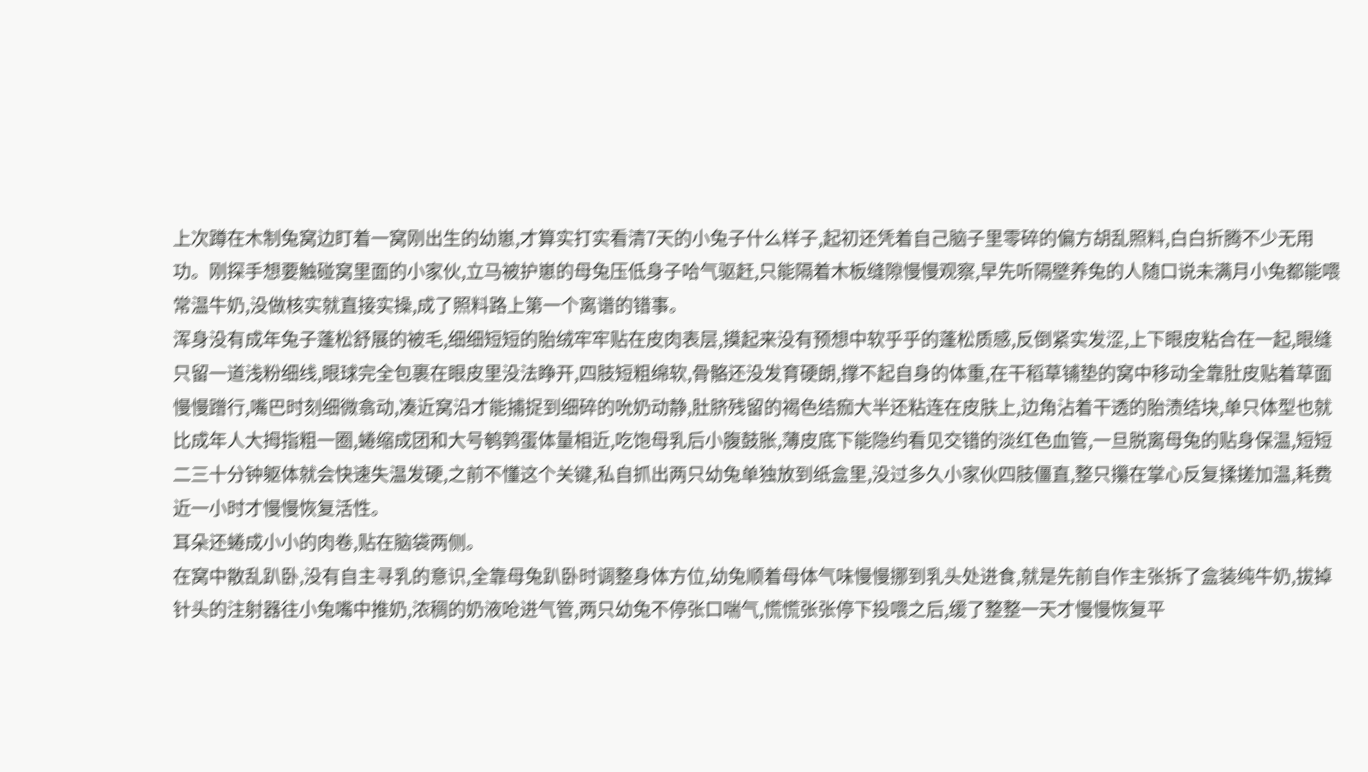上次蹲在木制兔窝边盯着一窝刚出生的幼崽,才算实打实看清7天的小兔子什么样子,起初还凭着自己脑子里零碎的偏方胡乱照料,白白折腾不少无用功。刚探手想要触碰窝里面的小家伙,立马被护崽的母兔压低身子哈气驱赶,只能隔着木板缝隙慢慢观察,早先听隔壁养兔的人随口说未满月小兔都能喂常温牛奶,没做核实就直接实操,成了照料路上第一个离谱的错事。
浑身没有成年兔子蓬松舒展的被毛,细细短短的胎绒牢牢贴在皮肉表层,摸起来没有预想中软乎乎的蓬松质感,反倒紧实发涩,上下眼皮粘合在一起,眼缝只留一道浅粉细线,眼球完全包裹在眼皮里没法睁开,四肢短粗绵软,骨骼还没发育硬朗,撑不起自身的体重,在干稻草铺垫的窝中移动全靠肚皮贴着草面慢慢蹭行,嘴巴时刻细微翕动,凑近窝沿才能捕捉到细碎的吮奶动静,肚脐残留的褐色结痂大半还粘连在皮肤上,边角沾着干透的胎渍结块,单只体型也就比成年人大拇指粗一圈,蜷缩成团和大号鹌鹑蛋体量相近,吃饱母乳后小腹鼓胀,薄皮底下能隐约看见交错的淡红色血管,一旦脱离母兔的贴身保温,短短二三十分钟躯体就会快速失温发硬,之前不懂这个关键,私自抓出两只幼兔单独放到纸盒里,没过多久小家伙四肢僵直,整只攥在掌心反复揉搓加温,耗费近一小时才慢慢恢复活性。
耳朵还蜷成小小的肉卷,贴在脑袋两侧。
在窝中散乱趴卧,没有自主寻乳的意识,全靠母兔趴卧时调整身体方位,幼兔顺着母体气味慢慢挪到乳头处进食,就是先前自作主张拆了盒装纯牛奶,拔掉针头的注射器往小兔嘴中推奶,浓稠的奶液呛进气管,两只幼兔不停张口喘气,慌慌张张停下投喂之后,缓了整整一天才慢慢恢复平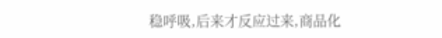稳呼吸,后来才反应过来,商品化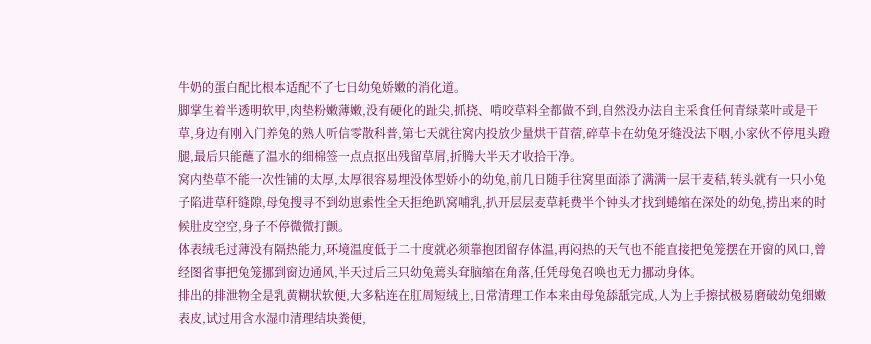牛奶的蛋白配比根本适配不了七日幼兔娇嫩的消化道。
脚掌生着半透明软甲,肉垫粉嫩薄嫩,没有硬化的趾尖,抓挠、啃咬草料全都做不到,自然没办法自主采食任何青绿菜叶或是干草,身边有刚入门养兔的熟人听信零散科普,第七天就往窝内投放少量烘干苜蓿,碎草卡在幼兔牙缝没法下咽,小家伙不停甩头蹬腿,最后只能蘸了温水的细棉签一点点抠出残留草屑,折腾大半天才收拾干净。
窝内垫草不能一次性铺的太厚,太厚很容易埋没体型娇小的幼兔,前几日随手往窝里面添了满满一层干麦秸,转头就有一只小兔子陷进草秆缝隙,母兔搜寻不到幼崽索性全天拒绝趴窝哺乳,扒开层层麦草耗费半个钟头才找到蜷缩在深处的幼兔,捞出来的时候肚皮空空,身子不停微微打颤。
体表绒毛过薄没有隔热能力,环境温度低于二十度就必须靠抱团留存体温,再闷热的天气也不能直接把兔笼摆在开窗的风口,曾经图省事把兔笼挪到窗边通风,半天过后三只幼兔蔫头耷脑缩在角落,任凭母兔召唤也无力挪动身体。
排出的排泄物全是乳黄糊状软便,大多粘连在肛周短绒上,日常清理工作本来由母兔舔舐完成,人为上手擦拭极易磨破幼兔细嫩表皮,试过用含水湿巾清理结块粪便,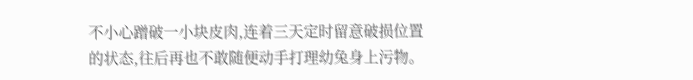不小心蹭破一小块皮肉,连着三天定时留意破损位置的状态,往后再也不敢随便动手打理幼兔身上污物。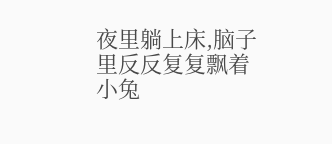夜里躺上床,脑子里反反复复飘着小兔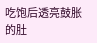吃饱后透亮鼓胀的肚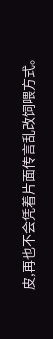皮,再也不会凭着片面传言乱改饲喂方式。